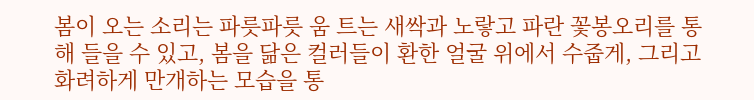봄이 오는 소리는 파릇파릇 움 트는 새싹과 노랗고 파란 꽃봉오리를 통해 들을 수 있고, 봄을 닮은 컬러들이 환한 얼굴 위에서 수줍게, 그리고 화려하게 만개하는 모습을 통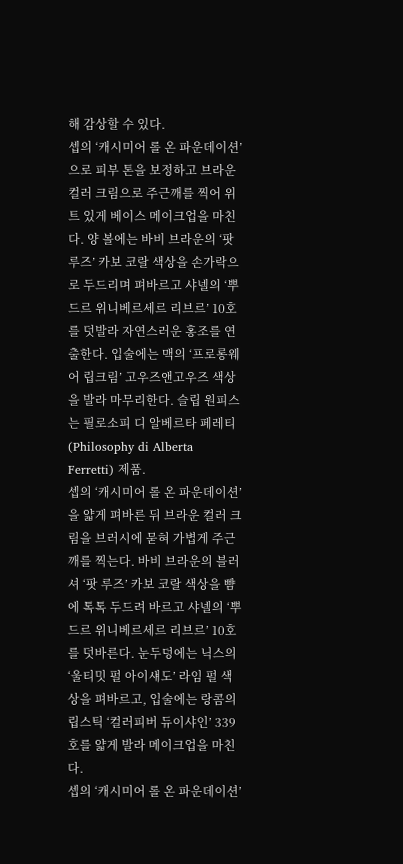해 감상할 수 있다.
셉의 ‘캐시미어 롤 온 파운데이션’으로 피부 톤을 보정하고 브라운 컬러 크림으로 주근깨를 찍어 위트 있게 베이스 메이크업을 마친다. 양 볼에는 바비 브라운의 ‘팟 루즈’ 카보 코랄 색상을 손가락으로 두드리며 펴바르고 샤넬의 ‘뿌드르 위니베르세르 리브르’ 10호를 덧발라 자연스러운 홍조를 연출한다. 입술에는 맥의 ‘프로롱웨어 립크림’ 고우즈앤고우즈 색상을 발라 마무리한다. 슬립 원피스는 필로소피 디 알베르타 페레티(Philosophy di Alberta Ferretti) 제품.
셉의 ‘캐시미어 롤 온 파운데이션’을 얇게 펴바른 뒤 브라운 컬러 크림을 브러시에 묻혀 가볍게 주근깨를 찍는다. 바비 브라운의 블러셔 ‘팟 루즈’ 카보 코랄 색상을 뺨에 톡톡 두드려 바르고 샤넬의 ‘뿌드르 위니베르세르 리브르’ 10호를 덧바른다. 눈두덩에는 닉스의 ‘울티밋 펄 아이섀도’ 라임 펄 색상을 펴바르고, 입술에는 랑콤의 립스틱 ‘컬러피버 듀이샤인’ 339호를 얇게 발라 메이크업을 마친다.
셉의 ‘캐시미어 롤 온 파운데이션’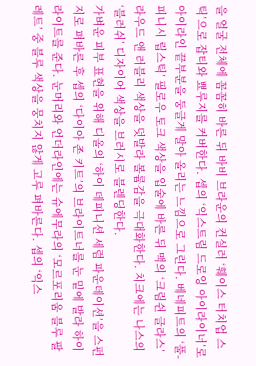을 얼굴 전체에 꼼꼼히 바른 뒤 바비 브라운의 컨실러 ‘훼이스 터치업 스틱’으로 잡티와 뾰루지를 커버한다. 셉의 ‘익스트림 드로잉 아이라이너’로 아이라인 끝부분을 둥글게 말아 올리는 느낌으로 그린다. 베네피트의 ‘풀-피니시 립스틱’ 필로우 토크 색상을 입술에 바른 뒤 맥의 ‘크림쉰 글라스’ 라우드 앤 러블리 색상을 덧발라 볼륨감을 극대화한다. 치크에는 나스의 ‘블러쉬’ 디자이어 색상을 브러시로 블렌딩한다.
가벼운 피부 표현을 위해 디올의 ‘하이 데피니션 세럼 파운데이션’을 스펀지로 펴바른 후 셉의 ‘다이아 존 키트’의 브라이트너를 눈 밑에 발라 하이라이트를 준다. 눈머리와 언더라인에는 슈에무라의 ‘모르포리움 블루 팔레트’ 중 블루 색상을 뭉치지 않게 고루 펴바른다. 셉의 ‘익스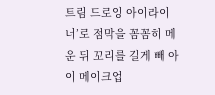트림 드로잉 아이라이너’로 점막을 꼼꼼히 메운 뒤 꼬리를 길게 빼 아이 메이크업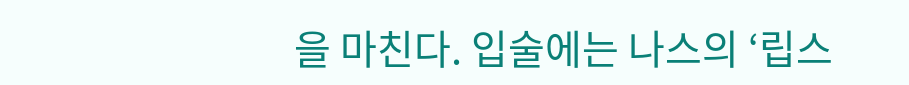을 마친다. 입술에는 나스의 ‘립스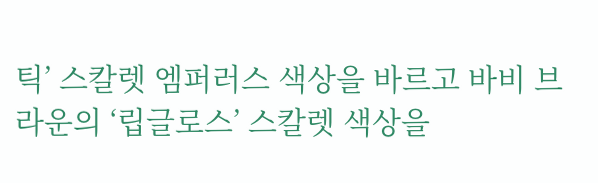틱’ 스칼렛 엠퍼러스 색상을 바르고 바비 브라운의 ‘립글로스’ 스칼렛 색상을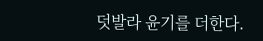덧발라 윤기를 더한다.